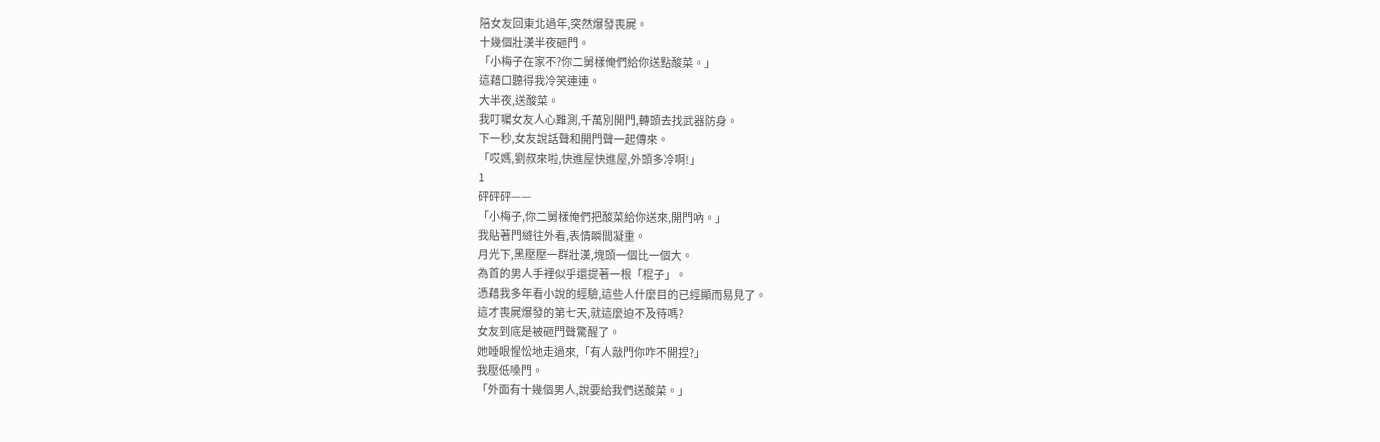陪女友回東北過年,突然爆發喪屍。
十幾個壯漢半夜砸門。
「小梅子在家不?你二舅樣俺們給你送點酸菜。」
這藉口聽得我冷笑連連。
大半夜,送酸菜。
我叮囑女友人心難測,千萬別開門,轉頭去找武器防身。
下一秒,女友說話聲和開門聲一起傳來。
「哎媽,劉叔來啦,快進屋快進屋,外頭多冷啊!」
1
砰砰砰——
「小梅子,你二舅樣俺們把酸菜給你送來,開門吶。」
我貼著門縫往外看,表情瞬間凝重。
月光下,黑壓壓一群壯漢,塊頭一個比一個大。
為首的男人手裡似乎還提著一根「棍子」。
憑藉我多年看小說的經驗,這些人什麼目的已經顯而易見了。
這才喪屍爆發的第七天,就這麼迫不及待嗎?
女友到底是被砸門聲驚醒了。
她睡眼惺忪地走過來,「有人敲門你咋不開捏?」
我壓低嗓門。
「外面有十幾個男人,說要給我們送酸菜。」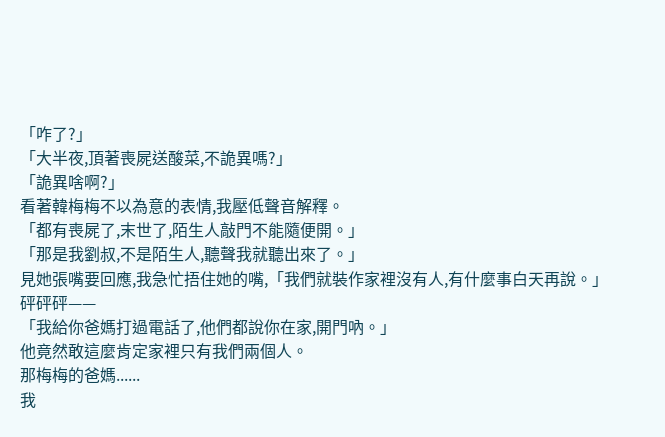「咋了?」
「大半夜,頂著喪屍送酸菜,不詭異嗎?」
「詭異啥啊?」
看著韓梅梅不以為意的表情,我壓低聲音解釋。
「都有喪屍了,末世了,陌生人敲門不能隨便開。」
「那是我劉叔,不是陌生人,聽聲我就聽出來了。」
見她張嘴要回應,我急忙捂住她的嘴,「我們就裝作家裡沒有人,有什麼事白天再說。」
砰砰砰——
「我給你爸媽打過電話了,他們都說你在家,開門吶。」
他竟然敢這麼肯定家裡只有我們兩個人。
那梅梅的爸媽......
我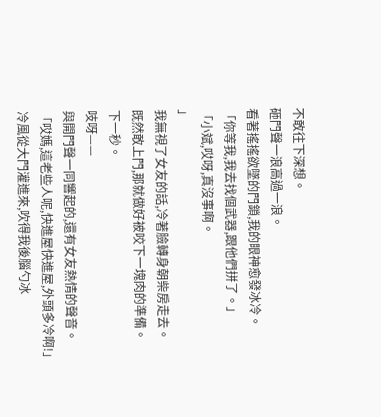不敢往下深想。
砸門聲一浪高過一浪。
看著搖搖欲墜的門鎖,我的眼神愈發冰冷。
「你等我,我去找個武器,跟他們拼了。」
「小斌,哎呀,真沒事啊。
」
我無視了女友的話,冷著臉轉身朝柴房走去。
既然敢上門,那就做好被咬下一塊肉的準備。
下一秒。
吱呀——
與開門聲一同響起的,還有女友熱情的聲音。
「哎媽,這老些人呢,快進屋快進屋,外頭多冷啊!」
冷風從大門灌進來,吹得我後腦勺冰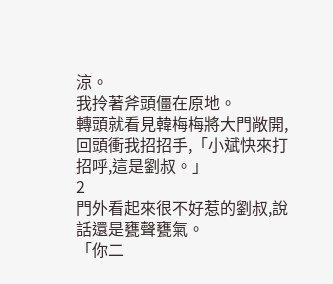涼。
我拎著斧頭僵在原地。
轉頭就看見韓梅梅將大門敞開,回頭衝我招招手,「小斌快來打招呼,這是劉叔。」
2
門外看起來很不好惹的劉叔,說話還是甕聲甕氣。
「你二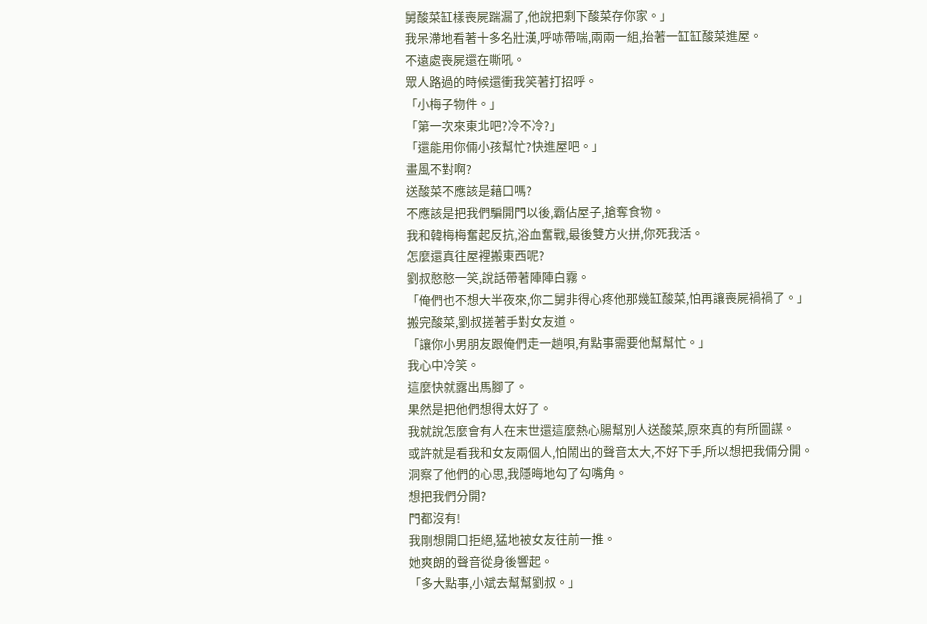舅酸菜缸樣喪屍踹漏了,他說把剩下酸菜存你家。」
我呆滯地看著十多名壯漢,呼哧帶喘,兩兩一組,抬著一缸缸酸菜進屋。
不遠處喪屍還在嘶吼。
眾人路過的時候還衝我笑著打招呼。
「小梅子物件。」
「第一次來東北吧?冷不冷?」
「還能用你倆小孩幫忙?快進屋吧。」
畫風不對啊?
送酸菜不應該是藉口嗎?
不應該是把我們騙開門以後,霸佔屋子,搶奪食物。
我和韓梅梅奮起反抗,浴血奮戰,最後雙方火拼,你死我活。
怎麼還真往屋裡搬東西呢?
劉叔憨憨一笑,說話帶著陣陣白霧。
「俺們也不想大半夜來,你二舅非得心疼他那幾缸酸菜,怕再讓喪屍禍禍了。」
搬完酸菜,劉叔搓著手對女友道。
「讓你小男朋友跟俺們走一趟唄,有點事需要他幫幫忙。」
我心中冷笑。
這麼快就露出馬腳了。
果然是把他們想得太好了。
我就說怎麼會有人在末世還這麼熱心腸幫別人送酸菜,原來真的有所圖謀。
或許就是看我和女友兩個人,怕鬧出的聲音太大,不好下手,所以想把我倆分開。
洞察了他們的心思,我隱晦地勾了勾嘴角。
想把我們分開?
門都沒有!
我剛想開口拒絕,猛地被女友往前一推。
她爽朗的聲音從身後響起。
「多大點事,小斌去幫幫劉叔。」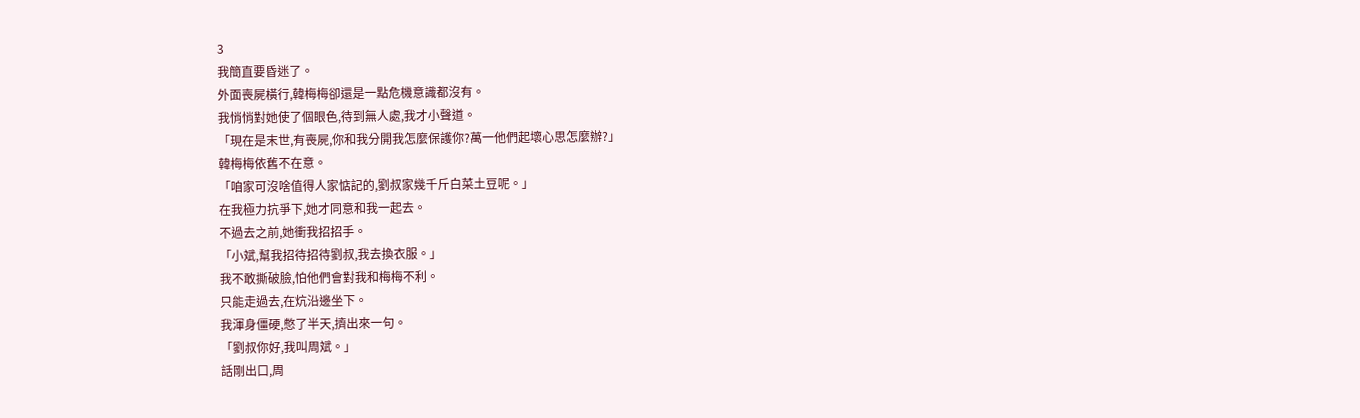3
我簡直要昏迷了。
外面喪屍橫行,韓梅梅卻還是一點危機意識都沒有。
我悄悄對她使了個眼色,待到無人處,我才小聲道。
「現在是末世,有喪屍,你和我分開我怎麼保護你?萬一他們起壞心思怎麼辦?」
韓梅梅依舊不在意。
「咱家可沒啥值得人家惦記的,劉叔家幾千斤白菜土豆呢。」
在我極力抗爭下,她才同意和我一起去。
不過去之前,她衝我招招手。
「小斌,幫我招待招待劉叔,我去換衣服。」
我不敢撕破臉,怕他們會對我和梅梅不利。
只能走過去,在炕沿邊坐下。
我渾身僵硬,憋了半天,擠出來一句。
「劉叔你好,我叫周斌。」
話剛出口,周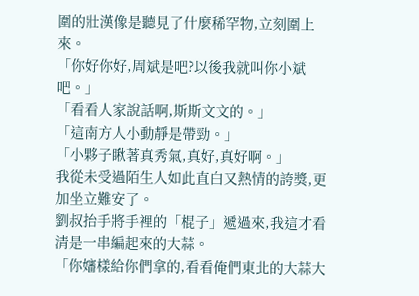圍的壯漢像是聽見了什麼稀罕物,立刻圍上來。
「你好你好,周斌是吧?以後我就叫你小斌吧。」
「看看人家說話啊,斯斯文文的。」
「這南方人小動靜是帶勁。」
「小夥子瞅著真秀氣,真好,真好啊。」
我從未受過陌生人如此直白又熱情的誇獎,更加坐立難安了。
劉叔抬手將手裡的「棍子」遞過來,我這才看清是一串編起來的大蒜。
「你嬸樣給你們拿的,看看俺們東北的大蒜大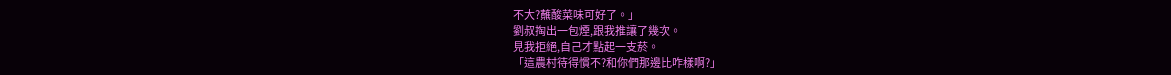不大?蘸酸菜味可好了。」
劉叔掏出一包煙,跟我推讓了幾次。
見我拒絕,自己才點起一支菸。
「這農村待得慣不?和你們那邊比咋樣啊?」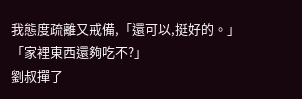我態度疏離又戒備,「還可以,挺好的。」
「家裡東西還夠吃不?」
劉叔撣了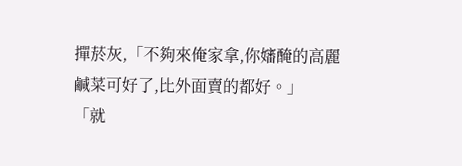撣菸灰,「不夠來俺家拿,你嬸醃的高麗鹹菜可好了,比外面賣的都好。」
「就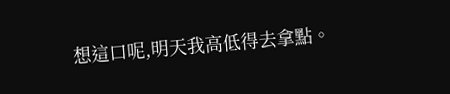想這口呢,明天我高低得去拿點。